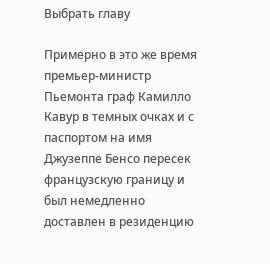Выбрать главу

Примерно в это же время премьер-министр Пьемонта граф Камилло Кавур в темных очках и с паспортом на имя Джузеппе Бенсо пересек французскую границу и был немедленно доставлен в резиденцию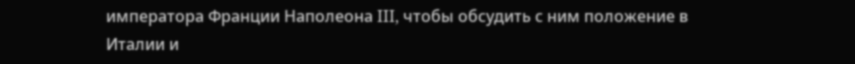императора Франции Наполеона III, чтобы обсудить с ним положение в Италии и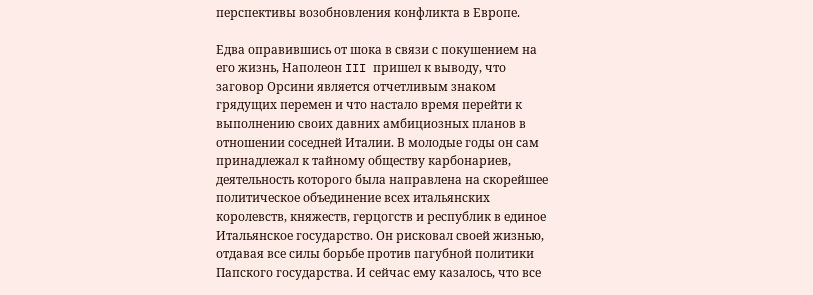перспективы возобновления конфликта в Европе.

Едва оправившись от шока в связи с покушением на его жизнь, Наполеон III пришел к выводу, что заговор Орсини является отчетливым знаком грядущих перемен и что настало время перейти к выполнению своих давних амбициозных планов в отношении соседней Италии. В молодые годы он сам принадлежал к тайному обществу карбонариев, деятельность которого была направлена на скорейшее политическое объединение всех итальянских королевств, княжеств, герцогств и республик в единое Итальянское государство. Он рисковал своей жизнью, отдавая все силы борьбе против пагубной политики Папского государства. И сейчас ему казалось, что все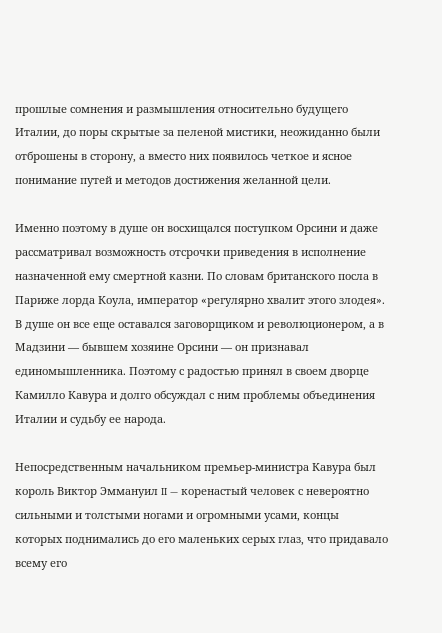прошлые сомнения и размышления относительно будущего Италии, до поры скрытые за пеленой мистики, неожиданно были отброшены в сторону, а вместо них появилось четкое и ясное понимание путей и методов достижения желанной цели.

Именно поэтому в душе он восхищался поступком Орсини и даже рассматривал возможность отсрочки приведения в исполнение назначенной ему смертной казни. По словам британского посла в Париже лорда Коула, император «регулярно хвалит этого злодея». В душе он все еще оставался заговорщиком и революционером, а в Мадзини — бывшем хозяине Орсини — он признавал единомышленника. Поэтому с радостью принял в своем дворце Камилло Кавура и долго обсуждал с ним проблемы объединения Италии и судьбу ее народа.

Непосредственным начальником премьер-министра Кавура был король Виктор Эммануил II — коренастый человек с невероятно сильными и толстыми ногами и огромными усами, концы которых поднимались до его маленьких серых глаз, что придавало всему его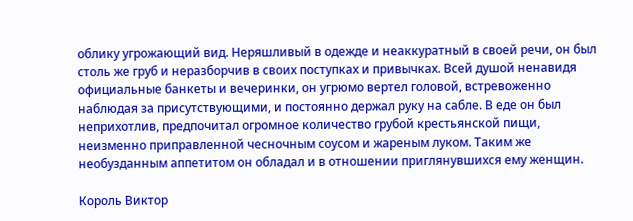облику угрожающий вид. Неряшливый в одежде и неаккуратный в своей речи, он был столь же груб и неразборчив в своих поступках и привычках. Всей душой ненавидя официальные банкеты и вечеринки, он угрюмо вертел головой, встревоженно наблюдая за присутствующими, и постоянно держал руку на сабле. В еде он был неприхотлив, предпочитал огромное количество грубой крестьянской пищи, неизменно приправленной чесночным соусом и жареным луком. Таким же необузданным аппетитом он обладал и в отношении приглянувшихся ему женщин.

Король Виктор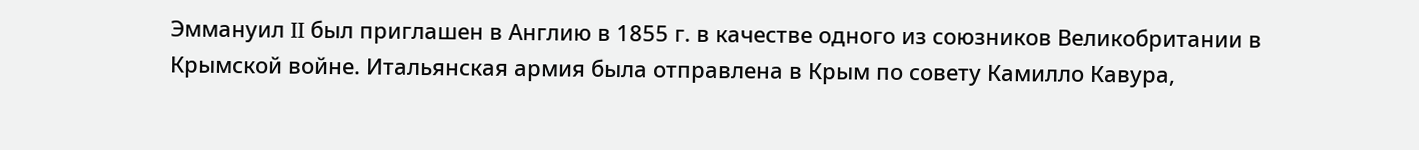Эммануил II был приглашен в Англию в 1855 г. в качестве одного из союзников Великобритании в Крымской войне. Итальянская армия была отправлена в Крым по совету Камилло Кавура,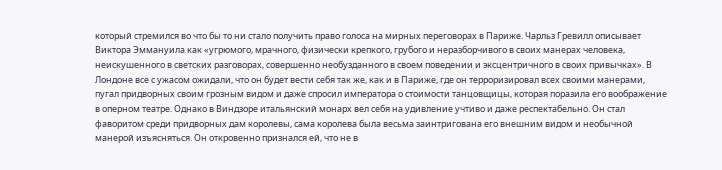который стремился во что бы то ни стало получить право голоса на мирных переговорах в Париже. Чарльз Гревилл описывает Виктора Эммануила как «угрюмого, мрачного, физически крепкого, грубого и неразборчивого в своих манерах человека, неискушенного в светских разговорах, совершенно необузданного в своем поведении и эксцентричного в своих привычках». В Лондоне все с ужасом ожидали, что он будет вести себя так же, как и в Париже, где он терроризировал всех своими манерами, пугал придворных своим грозным видом и даже спросил императора о стоимости танцовщицы, которая поразила его воображение в оперном театре. Однако в Виндзоре итальянский монарх вел себя на удивление учтиво и даже респектабельно. Он стал фаворитом среди придворных дам королевы, сама королева была весьма заинтригована его внешним видом и необычной манерой изъясняться. Он откровенно признался ей, что не в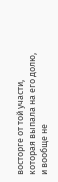восторге от той участи, которая выпала на его долю, и вообще не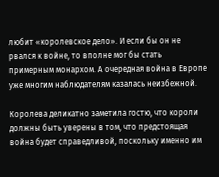любит «королевское дело». И если бы он не рвался к войне, то вполне мог бы стать примерным монархом. А очередная война в Европе уже многим наблюдателям казалась неизбежной.

Королева деликатно заметила гостю, что короли должны быть уверены в том, что предстоящая война будет справедливой, поскольку именно им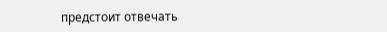предстоит отвечать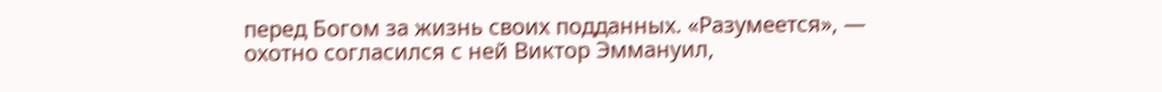перед Богом за жизнь своих подданных. «Разумеется», — охотно согласился с ней Виктор Эммануил,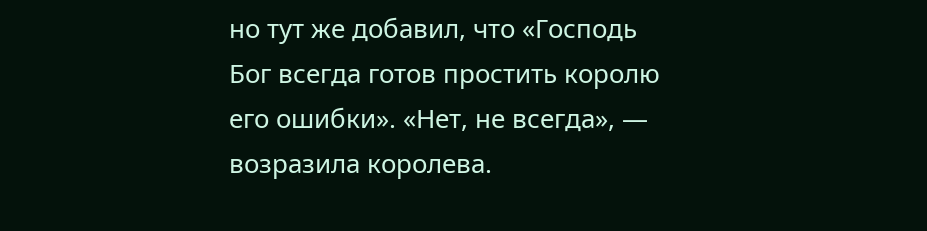но тут же добавил, что «Господь Бог всегда готов простить королю его ошибки». «Нет, не всегда», — возразила королева.